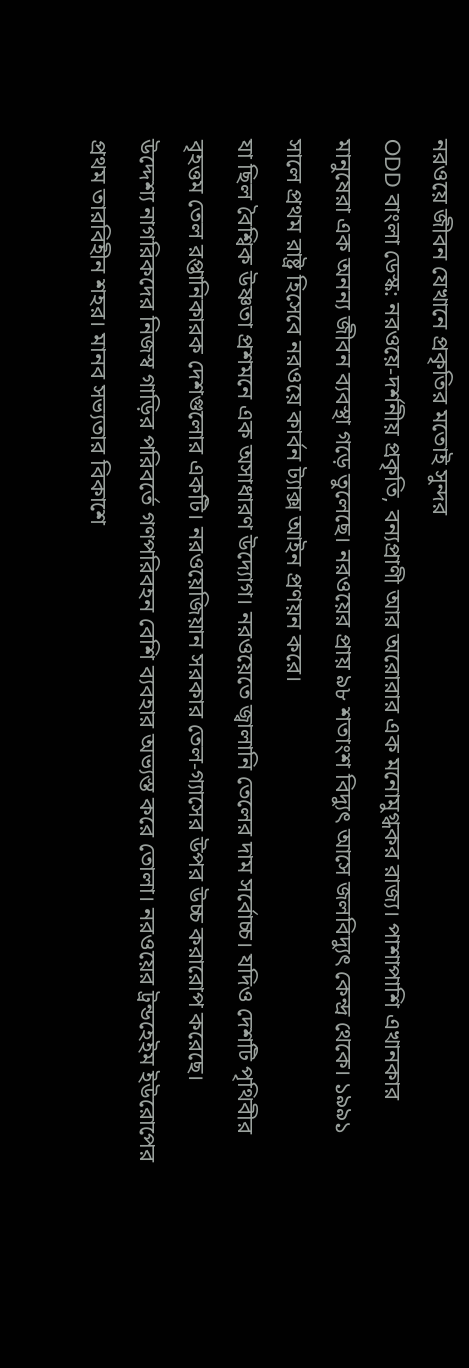নরওয়ে জীবন যেখানে প্রকৃতির মতোই সুন্দর
ODD বাংলা ডেস্ক: নরওয়ে-দর্শনীয় প্রকৃতি, বন্যপ্রাণী আর অরোরার এক মনোমুগ্ধকর রাজ্য। পাশাপাশি এখানকার মানুষেরা এক অনন্য জীবন ব্যবস্থা গড়ে তুলেছে। নরওয়ের প্রায় ৯৮ শতাংশ বিদ্যুৎ আসে জলবিদ্যুৎ কেন্দ্র থেকে। ১৯৯১ সালে প্রথম রাষ্ট্র হিসেবে নরওয়ে কার্বন ট্যাক্স আইন প্রণয়ন করে।
যা ছিল বৈশ্বিক উষ্ণতা প্রশমনে এক অসাধারণ উদ্যোগ। নরওয়েতে জ্বালানি তেলের দাম সর্বোচ্চ। যদিও দেশটি পৃথিবীর বৃহত্তম তেল রপ্তানিকারক দেশগুলোর একটি। নরওয়েজিয়ান সরকার তেল-গ্যাসের উপর উচ্চ করারোপ করেছে।
উদ্দেশ্য নাগরিকদের নিজস্ব গাড়ির পরিবর্তে গণপরিবহন বেশি ব্যবহার অভ্যস্ত করে তোলা। নরওয়ের ট্রন্ডহেইম ইউরোপের প্রথম তারবিহীন শহর। মানব সভ্যতার বিকাশে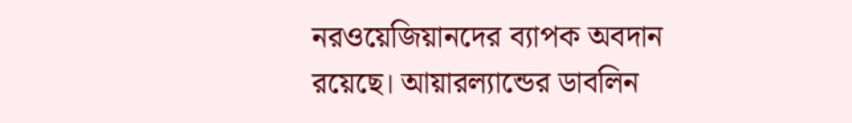নরওয়েজিয়ানদের ব্যাপক অবদান রয়েছে। আয়ারল্যান্ডের ডাবলিন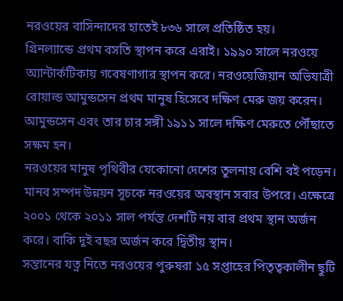নরওয়ের বাসিন্দাদের হাতেই ৮৩৬ সালে প্রতিষ্ঠিত হয়।
গ্রিনল্যান্ডে প্রথম বসতি স্থাপন করে এরাই। ১৯৯০ সালে নরওয়ে অ্যান্টার্কটিকায় গবেষণাগার স্থাপন করে। নরওয়েজিয়ান অভিযাত্রী রোয়াল্ড আমুন্ডসেন প্রথম মানুষ হিসেবে দক্ষিণ মেরু জয় করেন। আমুন্ডসেন এবং তার চার সঙ্গী ১৯১১ সালে দক্ষিণ মেরুতে পৌঁছাতে সক্ষম হন।
নরওয়ের মানুষ পৃথিবীর যেকোনো দেশের তুলনায় বেশি বই পড়েন। মানব সম্পদ উন্নয়ন সূচকে নরওয়ের অবস্থান সবার উপরে। এক্ষেত্রে ২০০১ থেকে ২০১১ সাল পর্যন্ত দেশটি নয় বার প্রথম স্থান অর্জন করে। বাকি দুই বছর অর্জন করে দ্বিতীয় স্থান।
সন্তানের যত্ন নিতে নরওয়ের পুরুষরা ১৫ সপ্তাহের পিতৃত্বকালীন ছুটি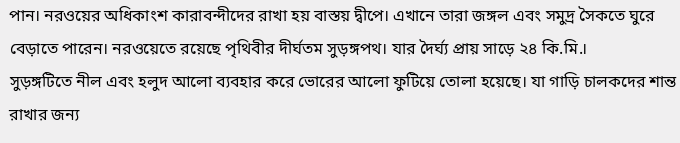পান। নরওয়ের অধিকাংশ কারাবন্দীদের রাখা হয় বাস্তয় দ্বীপে। এখানে তারা জঙ্গল এবং সমুদ্র সৈকতে ঘুরে বেড়াতে পারেন। নরওয়েতে রয়েছে পৃথিবীর দীর্ঘতম সুড়ঙ্গপথ। যার দৈর্ঘ্য প্রায় সাড়ে ২৪ কি.মি.।
সুড়ঙ্গটিতে নীল এবং হলুদ আলো ব্যবহার করে ভোরের আলো ফুটিয়ে তোলা হয়েছে। যা গাড়ি চালকদের শান্ত রাখার জন্য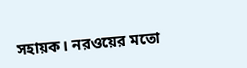সহায়ক। নরওয়ের মতো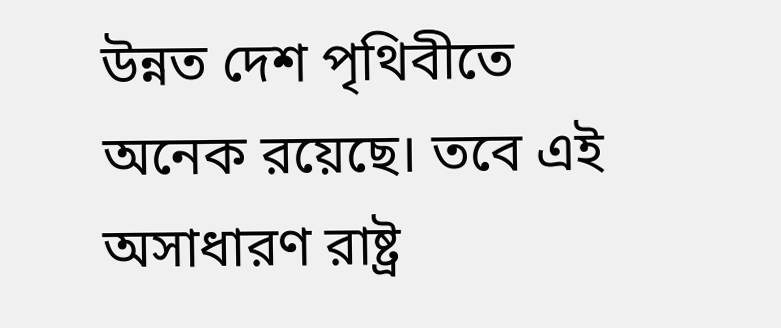উন্নত দেশ পৃথিবীতে অনেক রয়েছে। তবে এই অসাধারণ রাষ্ট্র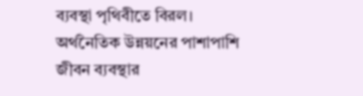ব্যবস্থা পৃথিবীতে বিরল। অর্থনৈতিক উন্নয়নের পাশাপাশি জীবন ব্যবস্থার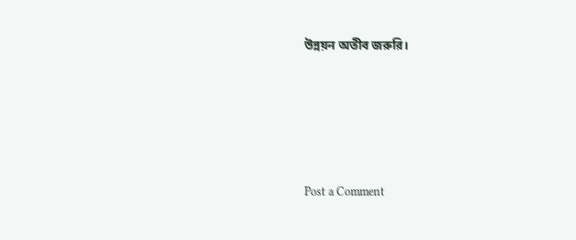উন্নয়ন অতীব জরুরি।





Post a Comment